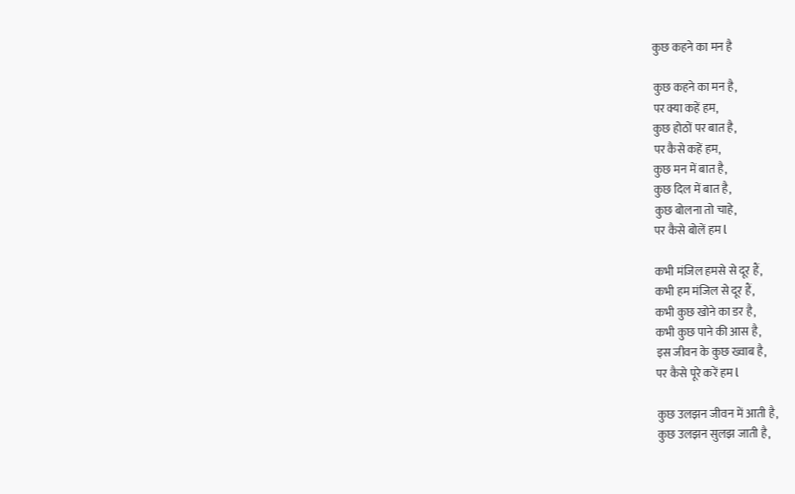कुछ कहने का मन है

कुछ कहने का मन है,
पर क्या कहें हम,
कुछ होठों पर बात है,
पर कैसे कहें हम,
कुछ मन में बात है,
कुछ दिल में बात है,
कुछ बोलना तो चाहे,
पर कैसे बोलें हम l

कभी मंजिल हमसे से दूर हैं,
कभी हम मंजिल से दूर हैं,
कभी कुछ खोने का डर है,
कभी कुछ पाने की आस है,
इस जीवन के कुछ ख्वाब है,
पर कैसे पूरे करें हम l

कुछ उलझन जीवन में आती है,
कुछ उलझन सुलझ जाती है,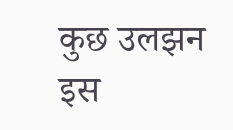कुछ उलझन इस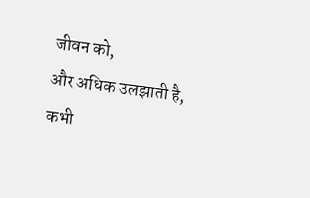जीवन को,
और अधिक उलझाती है,
कभी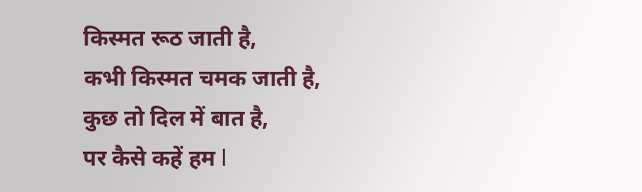किस्मत रूठ जाती है,
कभी किस्मत चमक जाती है,
कुछ तो दिल में बात है,
पर कैसे कहें हम l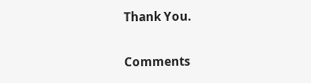Thank You.

Comments